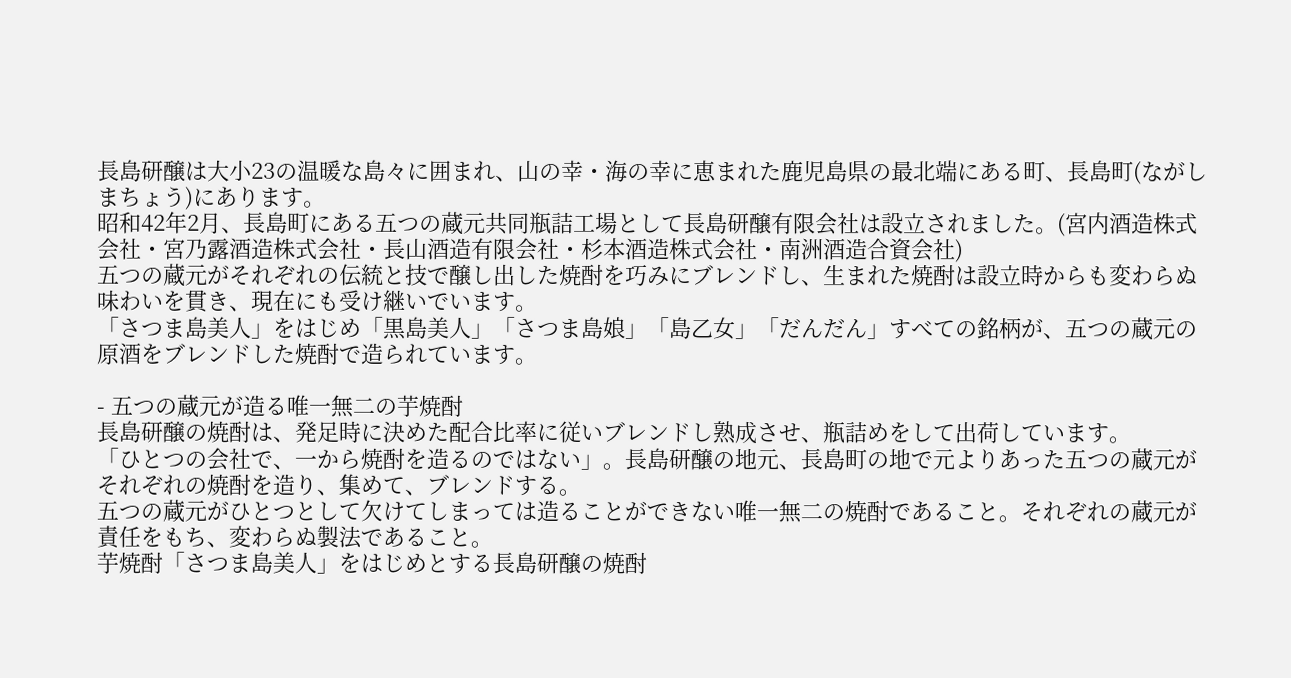長島研醸は大小23の温暖な島々に囲まれ、山の幸・海の幸に恵まれた鹿児島県の最北端にある町、長島町(ながしまちょう)にあります。
昭和42年2月、長島町にある五つの蔵元共同瓶詰工場として長島研醸有限会社は設立されました。(宮内酒造株式会社・宮乃露酒造株式会社・長山酒造有限会社・杉本酒造株式会社・南洲酒造合資会社)
五つの蔵元がそれぞれの伝統と技で醸し出した焼酎を巧みにブレンドし、生まれた焼酎は設立時からも変わらぬ味わいを貫き、現在にも受け継いでいます。
「さつま島美人」をはじめ「黒島美人」「さつま島娘」「島乙女」「だんだん」すべての銘柄が、五つの蔵元の原酒をブレンドした焼酎で造られています。

- 五つの蔵元が造る唯一無二の芋焼酎
長島研醸の焼酎は、発足時に決めた配合比率に従いブレンドし熟成させ、瓶詰めをして出荷しています。
「ひとつの会社で、一から焼酎を造るのではない」。長島研醸の地元、長島町の地で元よりあった五つの蔵元がそれぞれの焼酎を造り、集めて、ブレンドする。
五つの蔵元がひとつとして欠けてしまっては造ることができない唯一無二の焼酎であること。それぞれの蔵元が責任をもち、変わらぬ製法であること。
芋焼酎「さつま島美人」をはじめとする長島研醸の焼酎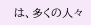は、多くの人々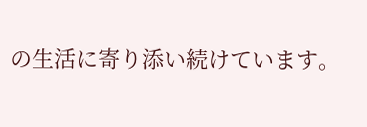の生活に寄り添い続けています。